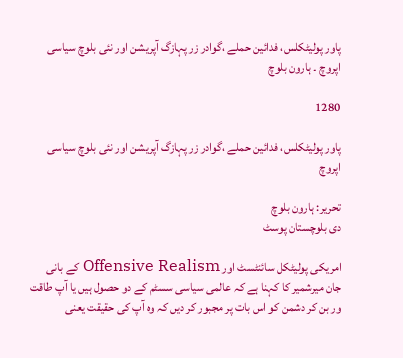پاور پولیٹکلس، فدائین حملے ،گوادر زر پہازگ آپریشن اور نئی بلوچ سیاسی اپروچ ۔ ہارون بلوچ

1280

پاور پولیٹکلس، فدائین حملے ،گوادر زر پہازگ آپریشن اور نئی بلوچ سیاسی اپروچ

تحریر: ہارون بلوچ
دی بلوچستان پوسٹ

امریکی پولیٹکل سائنٹسٹ اور Offensive Realism کے بانی جان میرشمیر کا کہنا ہے کہ عالمی سیاسی سسٹم کے دو حصول ہیں یا آپ طاقت ور بن کر دشمن کو اس بات پر مجبور کر دیں کہ وہ آپ کی حقیقت یعنی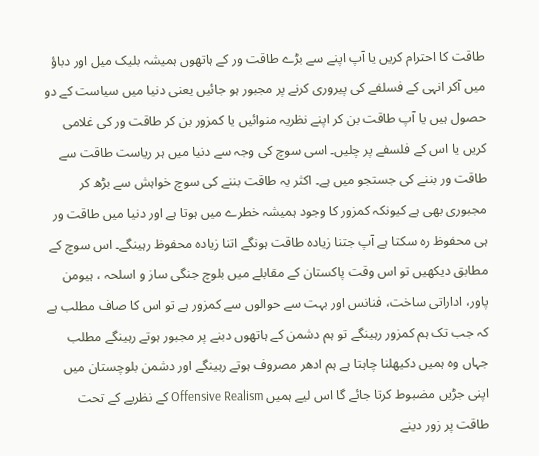طاقت کا احترام کریں یا آپ اپنے سے بڑے طاقت ور کے ہاتھوں ہمیشہ بلیک میل اور دباؤ میں آکر انہی کے فسلفے کی پیروری کرنے پر مجبور ہو جائیں یعنی دنیا میں سیاست کے دو حصول ہیں یا آپ طاقت بن کر اپنے نظریہ منوائیں یا کمزور بن کر طاقت ور کی غلامی کریں یا اس کے فلسفے پر چلیں۔ اسی سوچ کی وجہ سے دنیا میں ہر ریاست طاقت سے طاقت ور بننے کی جستجو میں ہے۔ اکثر یہ طاقت بننے کی سوچ خواہش سے بڑھ کر مجبوری بھی ہے کیونکہ کمزور کا وجود ہمیشہ خطرے میں ہوتا ہے اور دنیا میں طاقت ور ہی محفوظ رہ سکتا ہے آپ جتنا زیادہ طاقت ہونگے اتنا زیادہ محفوظ رہینگے۔ اس سوچ کے مطابق دیکھیں تو اس وقت پاکستان کے مقابلے میں بلوچ جنگی ساز و اسلحہ ، ہیومن پاور، اداراتی ساخت، فنانس اور بہت سے حوالوں سے کمزور ہے تو اس کا صاف مطلب ہے کہ جب تک ہم کمزور رہینگے تو ہم دشمن کے ہاتھوں دبنے پر مجبور ہوتے رہینگے مطلب جہاں وہ ہمیں دکیھلنا چاہتا ہے ہم ادھر مصروف ہوتے رہینگے اور دشمن بلوچستان میں اپنی جڑیں مضبوط کرتا جائے گا اس لیے ہمیں Offensive Realism کے نظریے کے تحت طاقت پر زور دینے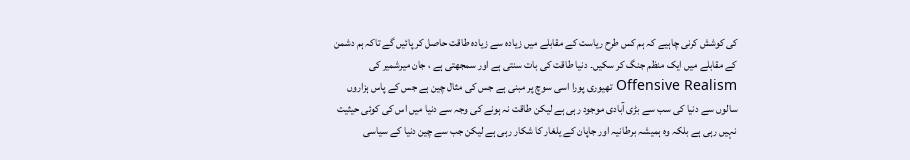کی کوشش کرنی چاہیے کہ ہم کس طرح ریاست کے مقابلے میں زیادہ سے زیادہ طاقت حاصل کر پائیں گے تاکہ ہم دشمن کے مقابلے میں ایک منظم جنگ کر سکیں۔ دنیا طاقت کی بات سنتی ہے اور سمجھتی ہے ، جان میرشمیر کی Offensive Realism تھیوری پورا اسی سوچ پر مبنی ہے جس کی مثال چین ہے جس کے پاس ہزاروں سالوں سے دنیا کی سب سے بڑی آبادی موجود رہی ہے لیکن طاقت نہ ہونے کی وجہ سے دنیا میں اس کی کوئی حیثیت نہیں رہی ہے بلکہ وہ ہمیشہ برطانیہ اور جاپان کے یلغار کا شکار رہی ہے لیکن جب سے چین دنیا کے سیاسی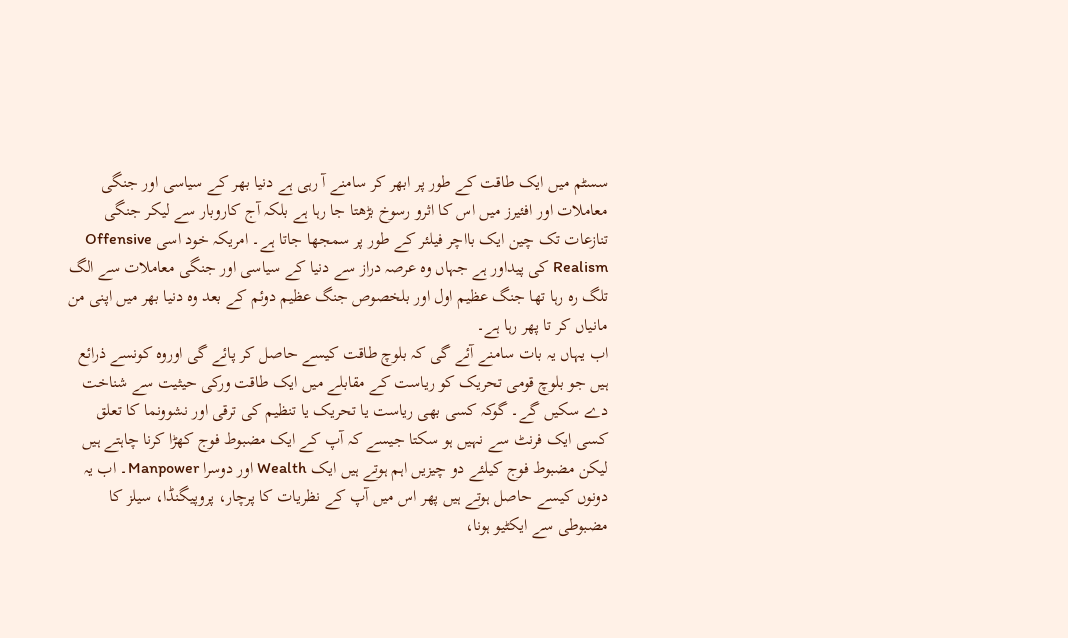سسٹم میں ایک طاقت کے طور پر ابھر کر سامنے آ رہی ہے دنیا بھر کے سیاسی اور جنگی معاملات اور افئیرز میں اس کا اثرو رسوخ بڑھتا جا رہا ہے بلکہ آج کاروبار سے لیکر جنگی تنازعات تک چین ایک بااچر فیلئر کے طور پر سمجھا جاتا ہے۔ امریکہ خود اسی Offensive Realism کی پیداور ہے جہاں وہ عرصہ دراز سے دنیا کے سیاسی اور جنگی معاملات سے الگ تلگ رہ رہا تھا جنگ عظیم اول اور بلخصوص جنگ عظیم دوئم کے بعد وہ دنیا بھر میں اپنی من مانیاں کر تا پھر رہا ہے۔
اب یہاں یہ بات سامنے آئے گی کہ بلوچ طاقت کیسے حاصل کر پائے گی اوروہ کونسے ذرائع ہیں جو بلوچ قومی تحریک کو ریاست کے مقابلے میں ایک طاقت ورکی حیثیت سے شناخت دے سکیں گے۔ گوکہ کسی بھی ریاست یا تحریک یا تنظیم کی ترقی اور نشوونما کا تعلق کسی ایک فرنٹ سے نہیں ہو سکتا جیسے کہ آپ کے ایک مضبوط فوج کھڑا کرنا چاہتے ہیں لیکن مضبوط فوج کیلئے دو چیزیں اہم ہوتے ہیں ایک Wealth اور دوسرا Manpower۔ اب یہ دونوں کیسے حاصل ہوتے ہیں پھر اس میں آپ کے نظریات کا پرچار، پروپیگنڈا، سیلز کا مضبوطی سے ایکٹیو ہونا،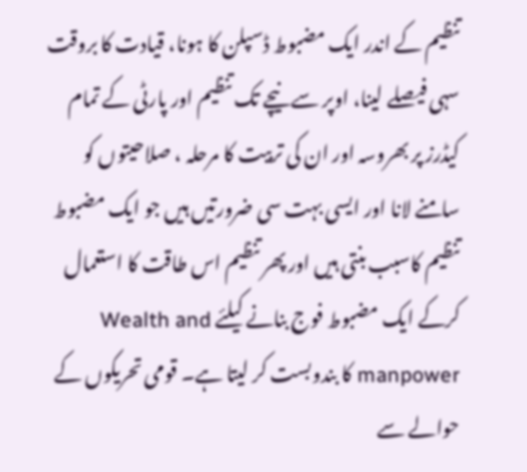تنظیم کے اندر ایک مضبوط ڈسپلن کا ہونا، قیادت کا بروقت سہی فیصلے لینا، اوپر سے نیچے تک تنظیم اور پارٹی کے تمام کیڈرز پر بھروسہ اور ان کی تربیت کا مرحلہ ، صلاحیتوں کو سامنے لانا اور ایسی بہت سی ضرورتیں ہیں جو ایک مضبوط تنظیم کاسبب بنتی ہیں اور پھر تنظیم اس طاقت کا استعمال کرکے ایک مضبوط فوج بنانے کیلئے Wealth and manpower کا بندوبست کر لیتا ہے۔ قومی تحریکوں کے حوالے سے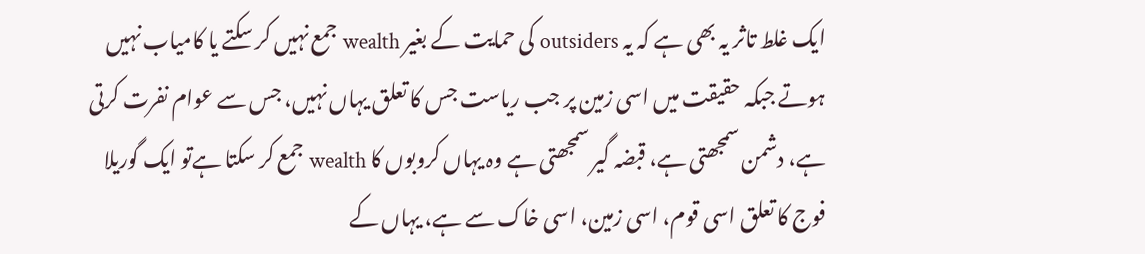ایک غلط تاثر یہ بھی ہے کہ یہ outsiders کی حمایت کے بغیر wealth جمع نہیں کر سکتے یا کامیاب نہیں ہوتے جبکہ حقیقت میں اسی زمین پر جب ریاست جس کا تعلق یہاں نہیں، جس سے عوام نفرت کرتی ہے، دشمن سمجھتی ہے، قبضہ گیر سمجھتی ہے وہ یہاں کروبوں کا wealth جمع کر سکتا ہےتو ایک گوریلا فوج کا تعلق اسی قوم، اسی زمین، اسی خاک سے ہے، یہاں کے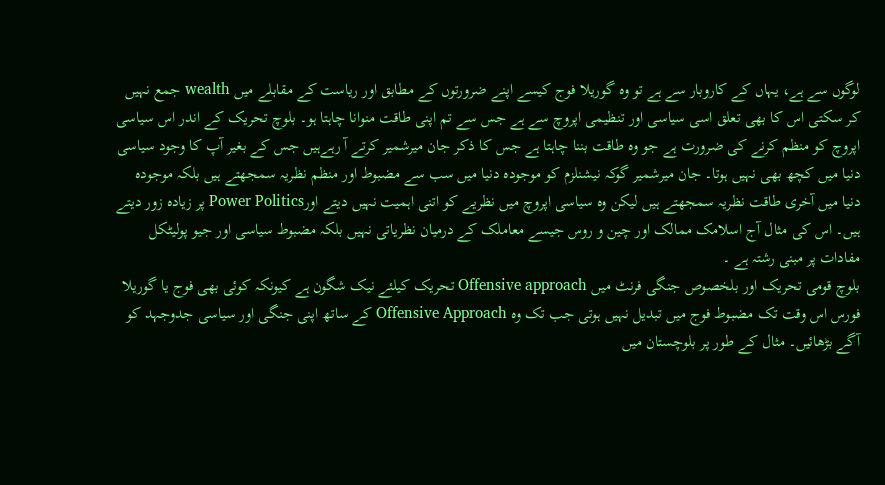لوگوں سے ہے، یہاں کے کاروبار سے ہے تو وہ گوریلا فوج کیسے اپنے ضرورتوں کے مطابق اور ریاست کے مقابلے میں wealth جمع نہیں کر سکتی اس کا بھی تعلق اسی سیاسی اور تنظیمی اپروچ سے ہے جس سے تم اپنی طاقت منوانا چاہتا ہو۔ بلوچ تحریک کے اندر اس سیاسی اپروچ کو منظم کرنے کی ضرورت ہے جو وہ طاقت بننا چاہتا ہے جس کا ذکر جان میرشمیر کرتے آ رہےہیں جس کے بغیر آپ کا وجود سیاسی دنیا میں کچھ بھی نہیں ہوتا۔ جان میرشمیر گوکہ نیشنلزم کو موجودہ دنیا میں سب سے مضبوط اور منظم نظریہ سمجھتے ہیں بلکہ موجودہ دنیا میں آخری طاقت نظریہ سمجھتے ہیں لیکن وہ سیاسی اپروچ میں نظریے کو اتنی اہمیت نہیں دیتے اورPower Politics پر زیادہ زور دیتے ہیں۔ اس کی مثال آج اسلامک ممالک اور چین و روس جیسے معاملک کے درمیان نظریاتی نہیں بلکہ مضبوط سیاسی اور جیو پولیٹکل مفادات پر مبنی رشتہ ہے ۔
بلوچ قومی تحریک اور بلخصوص جنگی فرنٹ میں Offensive approach تحریک کیلئے نیک شگون ہے کیونکہ کوئی بھی فوج یا گوریلا فورس اس وقت تک مضبوط فوج میں تبدیل نہیں ہوتی جب تک وہ Offensive Approach کے ساتھ اپنی جنگی اور سیاسی جدوجہد کو آگے بڑھائیں۔ مثال کے طور پر بلوچستان میں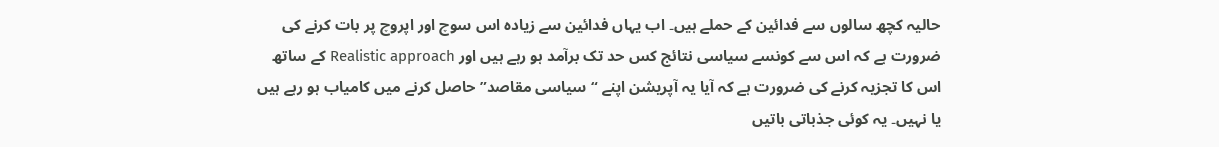حالیہ کچھ سالوں سے فدائین کے حملے ہیں۔ اب یہاں فدائین سے زیادہ اس سوچ اور اپروچ پر بات کرنے کی ضرورت ہے کہ اس سے کونسے سیاسی نتائج کس حد تک برآمد ہو رہے ہیں اور Realistic approach کے ساتھ اس کا تجزیہ کرنے کی ضرورت ہے کہ آیا یہ آپریشن اپنے “سیاسی مقاصد” حاصل کرنے میں کامیاب ہو رہے ہیں یا نہیں۔ یہ کوئی جذباتی باتیں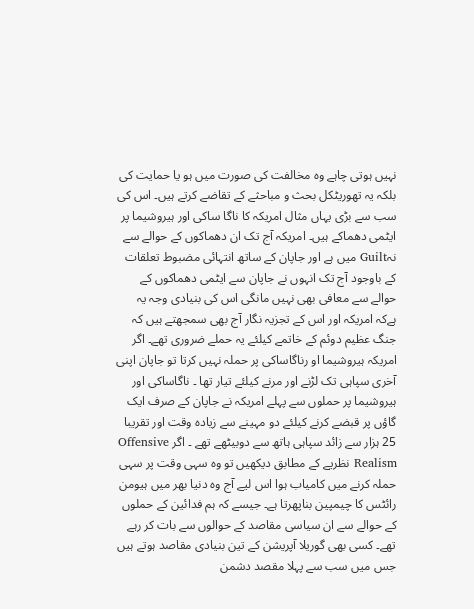نہیں ہوتی چاہے وہ مخالفت کی صورت میں ہو یا حمایت کی بلکہ یہ تھوریٹکل بحث و مباحثے کے تقاضے کرتے ہیں۔ اس کی سب سے بڑی یہاں مثال امریکہ کا ناگا ساکی اور ہیروشیما پر ایٹمی دھماکے ہیں۔ امریکہ آج تک ان دھماکوں کے حوالے سے نہGuilt میں ہے اور جاپان کے ساتھ انتہائی مضبوط تعلقات کے باوجود آج تک انہوں نے جاپان سے ایٹمی دھماکوں کے حوالے سے معافی بھی نہیں مانگی اس کی بنیادی وجہ یہ ہےکہ امریکہ اور اس کے تجزیہ نگار آج بھی سمجھتے ہیں کہ جنگ عظیم دوئم کے خاتمے کیلئے یہ حملے ضروری تھے۔ اگر امریکہ ہیروشیما او رناگاساکی پر حملہ نہیں کرتا تو جاپان اپنی آخری سپاہی تک لڑنے اور مرنے کیلئے تیار تھا ۔ ناگاساکی اور ہیروشیما پر حملوں سے پہلے امریکہ نے جاپان کے صرف ایک گاؤں پر قبضے کرنے کیلئے دو مہینے سے زیادہ وقت اور تقریبا 25 ہزار سے زائد سپاہی ہاتھ سے دوبیٹھے تھے ۔ اگر Offensive Realism نظریے کے مطابق دیکھیں تو وہ سہی وقت پر سہی حملہ کرنے میں کامیاب ہوا اس لیے آج وہ دنیا بھر میں ہیومن رائٹس کا چیمپین بناپھرتا ہے۔ جیسے کہ ہم فدائین کے حملوں کے حوالے سے ان سیاسی مقاصد کے حوالوں سے بات کر رہے تھے۔ کسی بھی گوریلا آپریشن کے تین بنیادی مقاصد ہوتے ہیں جس میں سب سے پہلا مقصد دشمن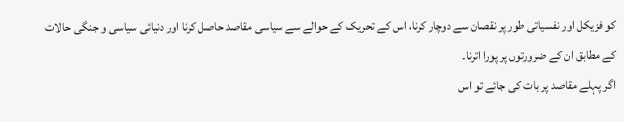کو فزیکل اور نفسیاتی طور پر نقصان سے دوچار کرنا، اس کے تحریک کے حوالے سے سیاسی مقاصد حاصل کرنا اور دنیائی سیاسی و جنگی حالات کے مطابق ان کے ضرورتوں پر پورا اترنا۔
اگر پہلے مقاصد پر بات کی جائے تو اس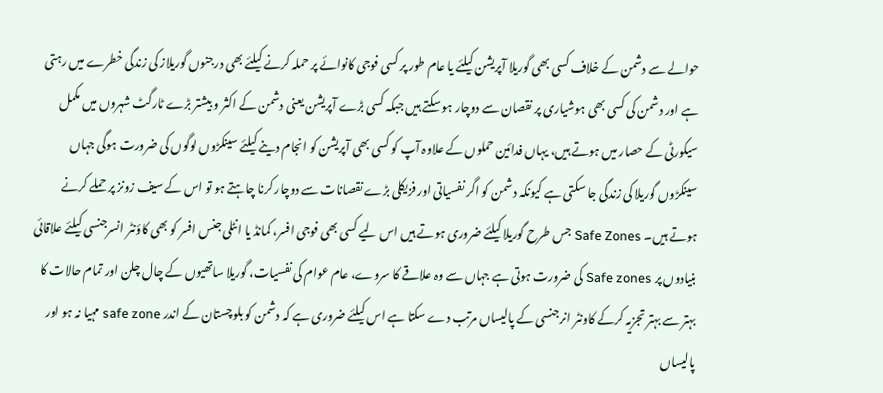حوالے سے دشمن کے خلاف کسی بھی گوریلا آپریشن کیلئے یا عام طور پر کسی فوجی کانوائے پر حملہ کرنے کیلئے بھی درجنوں گوریلاز کی زندگی خطرے میں رہتی ہے اور دشمن کی کسی بھی ہوشیاری پر نقصان سے دوچار ہو سکتے ہیں جبکہ کسی بڑے آپریشن یعنی دشمن کے اکثر و بیشتر بڑے ٹارگٹ شہروں میں مکمل سیکورٹی کے حصار میں ہوتے ہیں، یہاں فدائین حملوں کے علاوہ آپ کو کسی بھی آپریشن کو انجام دینے کیلئے سینکڑوں لوگوں کی ضرورت ہوگی جہاں سینکڑوں گوریلا کی زندگی جا سکتی ہے کیونکہ دشمن کو اگر نفسیاتی اور فزیکلی بڑے نقصانات سے دوچار کرنا چاہتے ہو تو اس کے سیف زونز پر حملے کرنے ہوتے ہیں۔ Safe Zones جس طرح گوریلا کیلئے ضروری ہوتے ہیں اس لیے کسی بھی فوجی افسر، کمانڈ یا انٹلی جنس افسر کو بھی کاؤنٹر انسرجنسی کیلئے علاقائی بنیادوں پر Safe zones کی ضرورت ہوتی ہے جہاں سے وہ علاقے کا سروے، عام عوام کی نفسیات، گوریلا ساتھیوں کے چال چلن اور تمام حالات کا بہتر سے بہتر تجزیہ کرکے کاونٹر انرجنسی کے پالیساں مرتب دے سکتا ہے اس کیلئے ضروری ہے کہ دشمن کو بلوچستان کے اندر safe zone مہیا نہ ہو اور پالیساں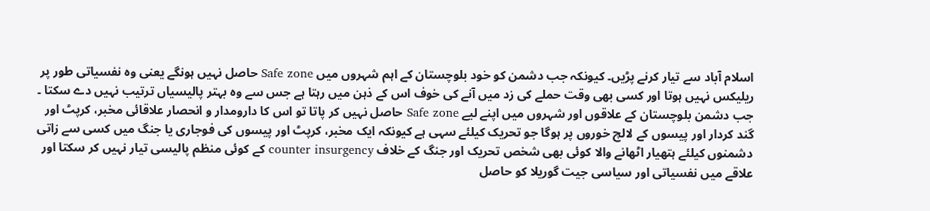اسلام آباد سے تیار کرنے پڑیں۔ کیونکہ جب دشمن کو خود بلوچستان کے اہم شہروں میں Safe zone حاصل نہیں ہونگے یعنی وہ نفسیاتی طور پر ریلیکس نہیں ہوتا اور کسی بھی وقت حملے کی زد میں آنے کی خوف اس کے ذہن میں رہتا ہے جس سے وہ بہتر پالیسیاں ترتیب نہیں دے سکتا ۔ جب دشمن بلوچستان کے علاقوں اور شہروں میں اپنے لیے Safe zone حاصل نہیں کر پاتا تو اس کا دارومدار و انحصار علاقائی مخبر، کرپٹ اور گند کردار اور پیسوں کے لالچ خوروں پر ہوگا جو تحریک کیلئے سہی ہے کیونکہ ایک مخبر، کرپٹ اور پیسوں کی فوجاری یا جنگ میں کسی سے زاتی دشمنوں کیلئے ہتھیار اٹھانے والا کوئی بھی شخص تحریک اور جنگ کے خلاف counter insurgency کے کوئی منظم پالیسی تیار نہیں کر سکتا اور علاقے میں نفسیاتی اور سیاسی جیت گوریلا کو حاصل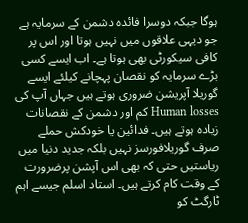ہوگا جبکہ دوسرا فائدہ دشمن کے سرمایہ ہے جو دیہی علاقوں میں نہیں ہوتا اور اس پر کافی سیکورٹی بھی ہوتا ہے۔ اب ایسے کسی بڑے سرمایہ کو نقصان پہچانے کیلئے ایسے گوریلا آپریشن ضروری ہوتے ہیں جہاں آپ کی Human losses کم اور دشمن کے نقصانات زیادہ ہوتے ہیں۔ فدائین یا خودکش حملے صرف گوریلافورسز نہیں بلکہ جدید دنیا میں ریاستیں حتی کہ بھی اس آپشن پرضرورت کے وقت کام کرتے ہیں۔ استاد اسلم جیسے اہم ٹارگٹ کو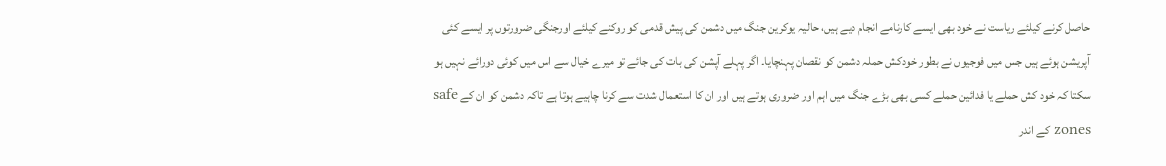حاصل کرنے کیلئے ریاست نے خود بھی ایسے کارنامے انجام دیے ہیں، حالیہ یوکرین جنگ میں دشمن کی پیش قدمی کو روکنے کیلئے اورجنگی ضرورتوں پر ایسے کئی آپریشن ہوئے ہیں جس میں فوجیوں نے بطور خودکش حملہ دشمن کو نقصان پہنچایا۔ اگر پہلے آپشن کی بات کی جائے تو میرے خیال سے اس میں کوئی دورائے نہیں ہو سکتا کہ خود کش حملے یا فدائین حملے کسی بھی بڑے جنگ میں اہم اور ضروری ہوتے ہیں اور ان کا استعمال شدت سے کرنا چاہیے ہوتا ہے تاکہ دشمن کو ان کے safe zones کے اندر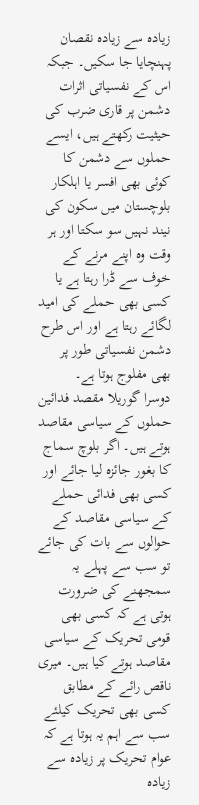زیادہ سے زیادہ نقصان پہنچایا جا سکیں۔ جبکہ اس کے نفسیاتی اثرات دشمن پر قاری ضرب کی حیثیت رکھتے ہیں، ایسے حملوں سے دشمن کا کوئی بھی افسر یا اہلکار بلوچستان میں سکون کی نیند نہیں سو سکتا اور ہر وقت وہ اپنے مرنے کے خوف سے ڈرا رہتا ہے یا کسی بھی حملے کی امید لگائے رہتا ہے اور اس طرح دشمن نفسیاتی طور پر بھی مفلوج ہوتا ہے۔
دوسرا گوریلا مقصد فدائین حملوں کے سیاسی مقاصد ہوتے ہیں۔ اگر بلوچ سماج کا بغور جائزہ لیا جائے اور کسی بھی فدائی حملے کے سیاسی مقاصد کے حوالوں سے بات کی جائے تو سب سے پہلے یہ سمجھنے کی ضرورت ہوتی ہے کہ کسی بھی قومی تحریک کے سیاسی مقاصد ہوتے کیا ہیں۔ میری ناقص رائے کے مطابق کسی بھی تحریک کیلئے سب سے اہم یہ ہوتا ہے کہ عوام تحریک پر زیادہ سے زیادہ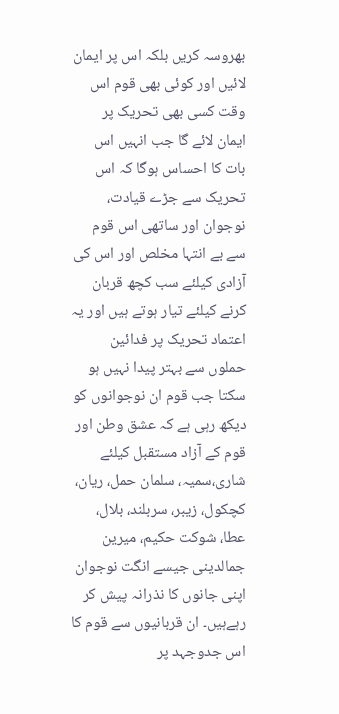بھروسہ کریں بلکہ اس پر ایمان لائیں اور کوئی بھی قوم اس وقت کسی بھی تحریک پر ایمان لائے گا جب انہیں اس بات کا احساس ہوگا کہ اس تحریک سے جڑے قیادت، نوجوان اور ساتھی اس قوم سے بے انتہا مخلص اور اس کی آزادی کیلئے سب کچھ قربان کرنے کیلئے تیار ہوتے ہیں اور یہ اعتماد تحریک پر فدائین حملوں سے بہتر پیدا نہیں ہو سکتا جب قوم ان نوجوانوں کو دیکھ رہی ہے کہ عشق وطن اور قوم کے آزاد مستقبل کیلئے شاری،سمیہ، سلمان حمل، ریان، کچکول، زیبر، سربلند، بلال، عطا، شوکت حکیم، میرین جمالدینی جیسے انگت نوجوان اپنی جانوں کا نذرانہ پیش کر رہےہیں۔ ان قربانیوں سے قوم کا اس جدوجہد پر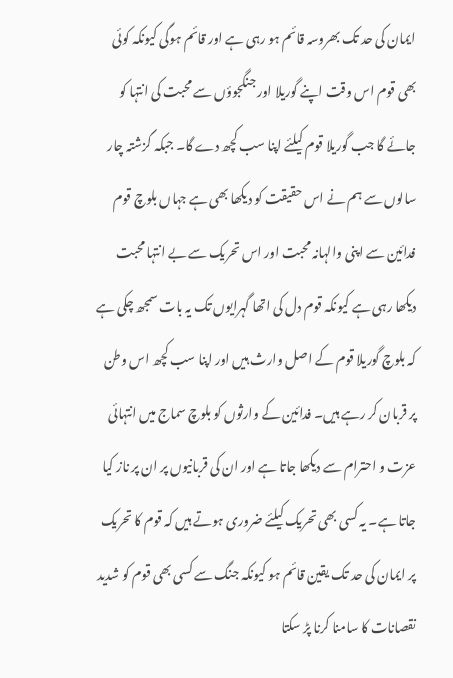ایمان کی حد تک بھروسہ قائم ہو رہی ہے اور قائم ہوگی کیونکہ کوئی بھی قوم اس وقت اپنے گوریلا اور جنگجوؤں سے محبت کی انتہا کو جائے گا جب گوریلا قوم کیلئے اپنا سب کچھ دے گا۔ جبکہ گزشتہ چار سالوں سے ہم نے اس حقیقت کو دیکھا بھی ہے جہاں بلوچ قوم فدائین سے اپنی والہانہ محبت اور اس تحریک سے بے انتہا محبت دیکھا رہی ہے کیونکہ قوم دل کی اتھا گہرایوں تک یہ بات سمجھ چکی ہے کہ بلوچ گوریلا قوم کے اصل وارث ہیں اور اپنا سب کچھ اس وطن پر قربان کر رہے ہیں۔ فدائین کے وارثوں کو بلوچ سماج میں انتہائی عزت و احترام سے دیکھا جاتا ہے اور ان کی قربانیوں پر ان پر ناز کیا جاتا ہے۔ یہ کسی بھی تحریک کیلئے ضروری ہوتے ہیں کہ قوم کا تحریک پر ایمان کی حد تک یقین قائم ہو کیونکہ جنگ سے کسی بھی قوم کو شدید نقصانات کا سامنا کرنا پڑ سکتا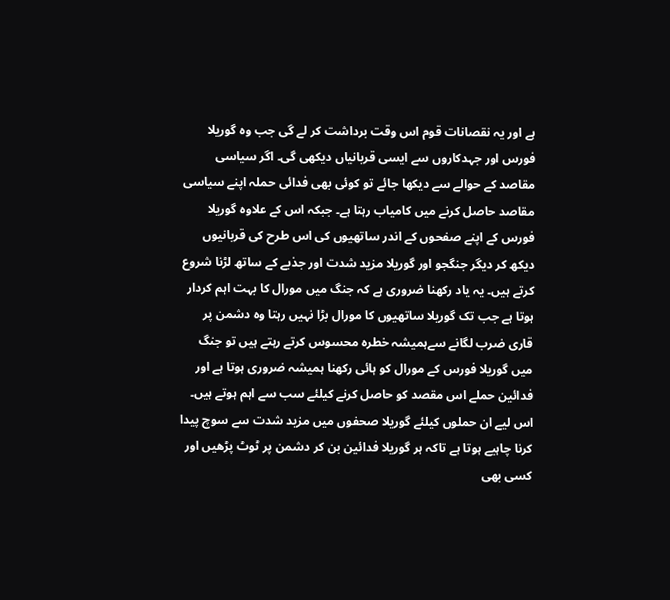ہے اور یہ نقصانات قوم اس وقت برداشت کر لے گی جب وہ گوریلا فورس اور جہدکاروں سے ایسی قربانیاں دیکھی گی۔ اگر سیاسی مقاصد کے حوالے سے دیکھا جائے تو کوئی بھی فدائی حملہ اپنے سیاسی مقاصد حاصل کرنے میں کامیاب رہتا ہے۔ جبکہ اس کے علاوہ گوریلا فورس کے اپنے صفحوں کے اندر ساتھیوں کی اس طرح کی قربانیوں دیکھ کر دیگر جنگجو اور گوریلا مزید شدت اور جذبے کے ساتھ لڑنا شروع کرتے ہیں۔ یہ یاد رکھنا ضروری ہے کہ جنگ میں مورال کا بہت اہم کردار ہوتا ہے جب تک گوریلا ساتھیوں کا مورال بڑا نہیں رہتا وہ دشمن پر قاری ضرب لگانے سےہمیشہ خطرہ محسوس کرتے رہتے ہیں تو جنگ میں گوریلا فورس کے مورال کو ہائی رکھنا ہمیشہ ضروری ہوتا ہے اور فدائین حملے اس مقصد کو حاصل کرنے کیلئے سب سے اہم ہوتے ہیں۔ اس لیے ان حملوں کیلئے گوریلا صحفوں میں مزید شدت سے سوچ پیدا کرنا چاہیے ہوتا ہے تاکہ ہر گوریلا فدائین بن کر دشمن پر ٹوٹ پڑھیں اور کسی بھی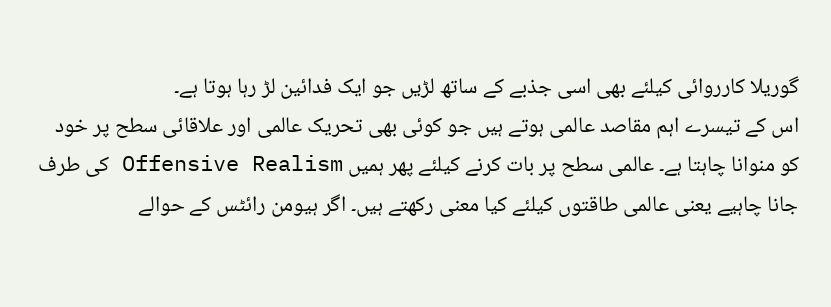گوریلا کارروائی کیلئے بھی اسی جذبے کے ساتھ لڑیں جو ایک فدائین لڑ رہا ہوتا ہے۔
اس کے تیسرے اہم مقاصد عالمی ہوتے ہیں جو کوئی بھی تحریک عالمی اور علاقائی سطح پر خود کو منوانا چاہتا ہے۔ عالمی سطح پر بات کرنے کیلئے پھر ہمیں Offensive Realism کی طرف جانا چاہیے یعنی عالمی طاقتوں کیلئے کیا معنی رکھتے ہیں۔ اگر ہیومن رائٹس کے حوالے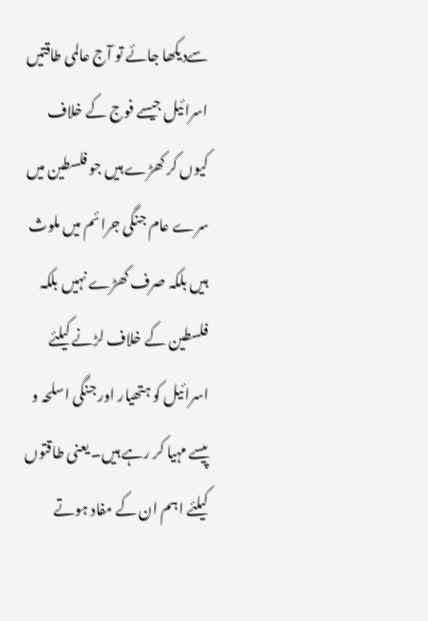سےدیکھا جائے تو آج عالمی طاقتیں اسرائیل جیسے فوج کے خلاف کیوں کر کھڑے ہیں جو فلسطین میں سرے عام جنگی جرائم میں ملوث ہیں بلکہ صرف کھڑے نہیں بلکہ فلسطین کے خلاف لڑنے کیلئے اسرائیل کو ہتھیار اور جنگی اسلحہ و پیسے مہیا کر رہے ہیں۔ یعنی طاقتوں کیلئے اہم ان کے مفاد ہوتے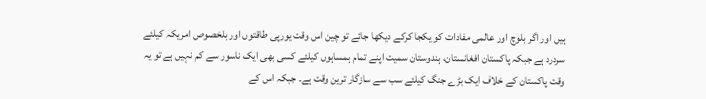ہیں اور اگر بلوچ اور عالمی مفادات کو یکجا کرکے دیکھا جائے تو چین اس وقت یورپی طاقتوں اور بلخصوص امریکہ کیلئے سردرد ہے جبکہ پاکستان افغانستان، ہندوستان سمیت اپنے تمام ہمساہوں کیلئے کسی بھی ایک ناسور سے کم نہیں ہے تو یہ وقت پاکستان کے خلاف ایک بڑے جنگ کیلئے سب سے سازگار ترین وقت ہے۔ جبکہ اس کے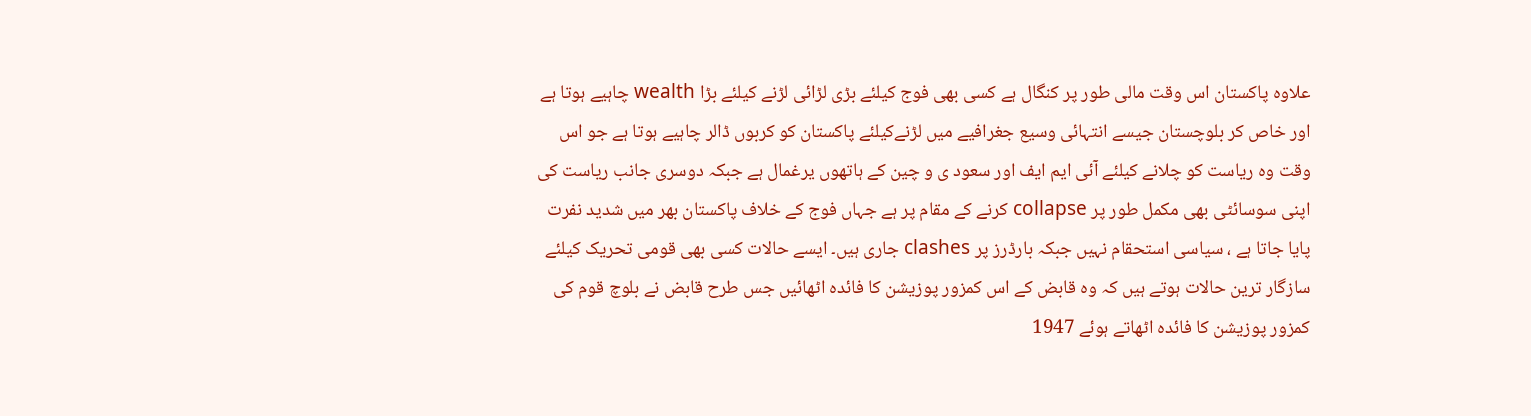علاوہ پاکستان اس وقت مالی طور پر کنگال ہے کسی بھی فوج کیلئے بڑی لڑائی لڑنے کیلئے بڑا wealth چاہیے ہوتا ہے اور خاص کر بلوچستان جیسے انتہائی وسیع جغرافیے میں لڑنےکیلئے پاکستان کو کربوں ڈالر چاہیے ہوتا ہے جو اس وقت وہ ریاست کو چلانے کیلئے آئی ایم ایف اور سعود ی و چین کے ہاتھوں یرغمال ہے جبکہ دوسری جانب ریاست کی اپنی سوسائٹی بھی مکمل طور پر collapse کرنے کے مقام پر ہے جہاں فوج کے خلاف پاکستان بھر میں شدید نفرت پایا جاتا ہے ، سیاسی استحقام نہیں جبکہ بارڈرز پر clashes جاری ہیں۔ ایسے حالات کسی بھی قومی تحریک کیلئے سازگار ترین حالات ہوتے ہیں کہ وہ قابض کے اس کمزور پوزیشن کا فائدہ اٹھائیں جس طرح قابض نے بلوچ قوم کی کمزور پوزیشن کا فائدہ اٹھاتے ہوئے 1947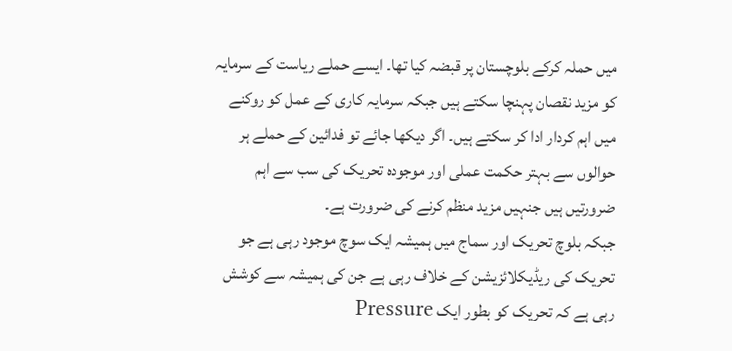میں حملہ کرکے بلوچستان پر قبضہ کیا تھا۔ ایسے حملے ریاست کے سرمایہ کو مزید نقصان پہنچا سکتے ہیں جبکہ سرمایہ کاری کے عمل کو روکنے میں اہم کردار ادا کر سکتے ہیں۔ اگر دیکھا جائے تو فدائین کے حملے ہر حوالوں سے بہتر حکمت عملی اور موجودہ تحریک کی سب سے اہم ضرورتیں ہیں جنہیں مزید منظم کرنے کی ضرورت ہے۔
جبکہ بلوچ تحریک اور سماج میں ہمیشہ ایک سوچ موجود رہی ہے جو تحریک کی ریڈیکلائزیشن کے خلاف رہی ہے جن کی ہمیشہ سے کوشش رہی ہے کہ تحریک کو بطور ایک Pressure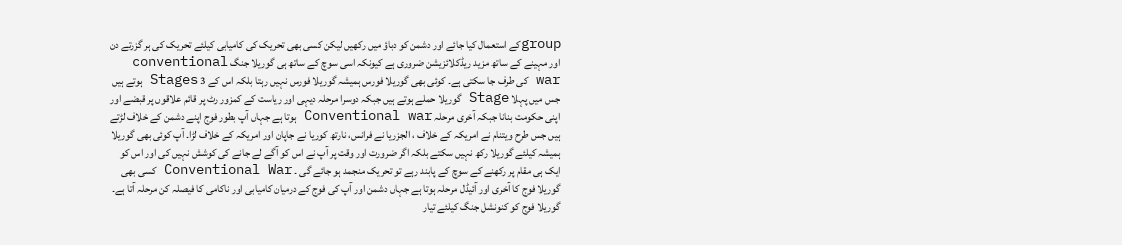groupکے استعمال کیا جائے اور دشمن کو دباؤ میں رکھیں لیکن کسی بھی تحریک کی کامیابی کیلئے تحریک کی ہر گزرتے دن اور مہینے کے ساتھ مزید ریڈکلائزیشن ضروری ہے کیونکہ اسی سوچ کے ساتھ ہی گوریلا جنگ conventional war کی طرف جا سکتی ہے۔ کوئی بھی گوریلا فورس ہمیشہ گوریلا فورس نہیں رہتا بلکہ اس کے 3 Stages ہوتے ہیں جس میں پہلا Stage گوریلا حملے ہوتے ہیں جبکہ دوسرا مرحلہ دیہی اور ریاست کے کمزور رٹ پر قائم علاقوں پر قبضے اور اپنی حکومت بنانا جبکہ آخری مرحلہ Conventional war ہوتا ہے جہاں آپ بطور فوج اپنے دشمن کے خلاف لڑتے ہیں جس طرح ویتنام نے امریکہ کے خلاف ، الجزریا نے فرانس، نارتھ کوریا نے جاپان اور امریکہ کے خلاف لڑا۔ آپ کوئی بھی گوریلا ہمیشہ کیلئے گوریلا رکھ نہیں سکتے بلکہ اگر ضرورت اور وقت پر آپ نے اس کو آگے لے جانے کی کوشش نہیں کی اور اس کو ایک ہی مقام پر رکھنے کے سوچ کے پابند رہے تو تحریک منجمد ہو جائے گی ۔ Conventional War کسی بھی گوریلا فوج کا آخری اور آئیڈل مرحلہ ہوتا ہے جہاں دشمن اور آپ کی فوج کے درمیان کامیابی اور ناکامی کا فیصلہ کن مرحلہ آتا ہے۔ گوریلا فوج کو کنونشل جنگ کیلئے تیار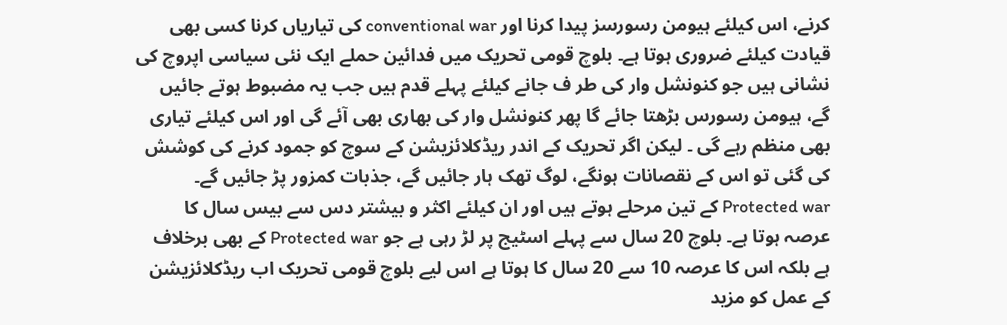کرنے، اس کیلئے ہیومن رسورسز پیدا کرنا اور conventional war کی تیاریاں کرنا کسی بھی قیادت کیلئے ضروری ہوتا ہے۔ بلوچ قومی تحریک میں فدائین حملے ایک نئی سیاسی اپروچ کی نشانی ہیں جو کنونشل وار کی طر ف جانے کیلئے پہلے قدم ہیں جب یہ مضبوط ہوتے جائیں گے، ہیومن رسورس بڑھتا جائے گا پھر کنونشل وار کی بھاری بھی آئے گی اور اس کیلئے تیاری بھی منظم رہے گی ۔ لیکن اگر تحریک کے اندر ریڈکلائزیشن کے سوچ کو جمود کرنے کی کوشش کی گئی تو اس کے نقصانات ہونگے، لوگ تھک ہار جائیں گے، جذبات کمزور پڑ جائیں گے۔ Protected war کے تین مرحلے ہوتے ہیں اور ان کیلئے اکثر و بیشتر دس سے بیس سال کا عرصہ ہوتا ہے۔ بلوچ 20 سال سے پہلے اسٹیج پر لڑ رہی ہے جو Protected war کے بھی برخلاف ہے بلکہ اس کا عرصہ 10 سے 20 سال کا ہوتا ہے اس لیے بلوچ قومی تحریک اب ریڈکلائزیشن کے عمل کو مزید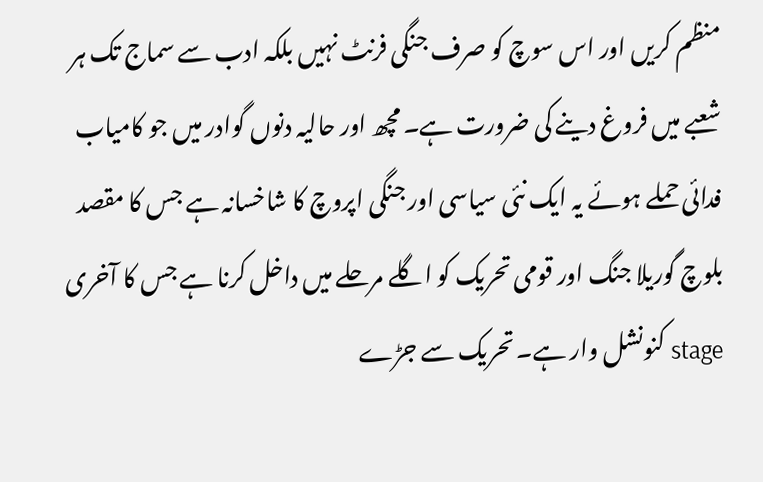منظم کریں اور اس سوچ کو صرف جنگی فرنٹ نہیں بلکہ ادب سے سماج تک ہر شعبے میں فروغ دینے کی ضرورت ہے۔ مچھ اور حالیہ دنوں گوادر میں جو کامیاب فدائی حملے ہوئے یہ ایک نئی سیاسی اور جنگی اپروچ کا شاخسانہ ہے جس کا مقصد بلوچ گوریلا جنگ اور قومی تحریک کو اگلے مرحلے میں داخل کرنا ہے جس کا آخری stage کنونشل وار ہے۔ تحریک سے جڑے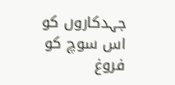جہدکاروں کو اس سوچ کو فروغ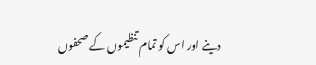دینے اور اس کو تمام تنظیموں کے صحفوں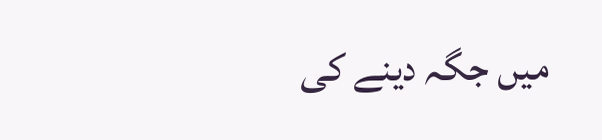میں جگہ دینے کی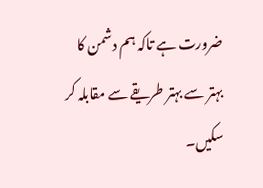ضرورت ہے تاکہ ہم دشمن کا بہتر سے بہتر طریقے سے مقابلہ کر سکیں۔